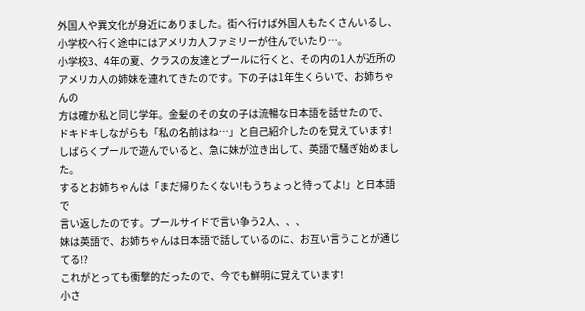外国人や異文化が身近にありました。街へ行けば外国人もたくさんいるし、
小学校へ行く途中にはアメリカ人ファミリーが住んでいたり…。
小学校3、4年の夏、クラスの友達とプールに行くと、その内の1人が近所の
アメリカ人の姉妹を連れてきたのです。下の子は1年生くらいで、お姉ちゃんの
方は確か私と同じ学年。金髪のその女の子は流暢な日本語を話せたので、
ドキドキしながらも「私の名前はね…」と自己紹介したのを覚えています!
しばらくプールで遊んでいると、急に妹が泣き出して、英語で騒ぎ始めました。
するとお姉ちゃんは「まだ帰りたくない!もうちょっと待ってよ!」と日本語で
言い返したのです。プールサイドで言い争う2人、、、
妹は英語で、お姉ちゃんは日本語で話しているのに、お互い言うことが通じてる!?
これがとっても衝撃的だったので、今でも鮮明に覚えています!
小さ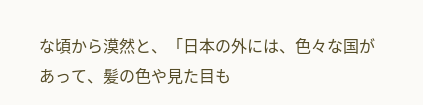な頃から漠然と、「日本の外には、色々な国があって、髪の色や見た目も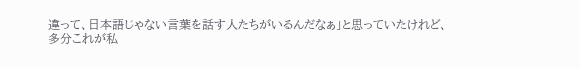違って、日本語じゃない言葉を話す人たちがいるんだなぁ」と思っていたけれど、
多分これが私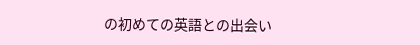の初めての英語との出会い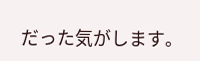だった気がします。